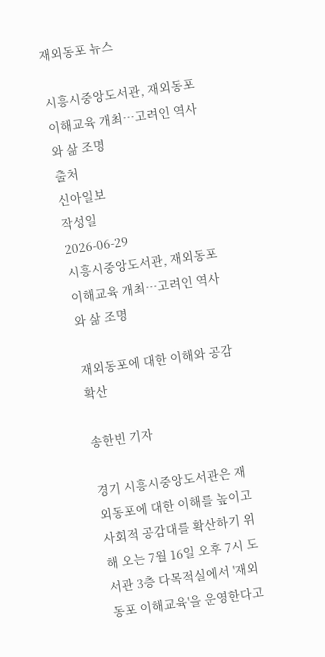재외동포 뉴스

시흥시중앙도서관, 재외동포 이해교육 개최…고려인 역사와 삶 조명
출처
신아일보
작성일
2026-06-29
시흥시중앙도서관, 재외동포 이해교육 개최…고려인 역사와 삶 조명

재외동포에 대한 이해와 공감 확산

송한빈 기자

경기 시흥시중앙도서관은 재외동포에 대한 이해를 높이고 사회적 공감대를 확산하기 위해 오는 7월 16일 오후 7시 도서관 3층 다목적실에서 '재외동포 이해교육'을 운영한다고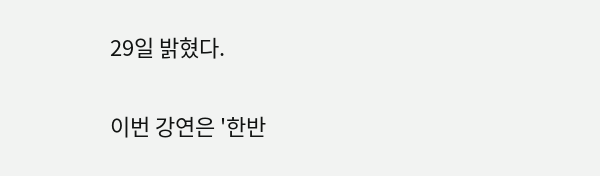29일 밝혔다.

이번 강연은 '한반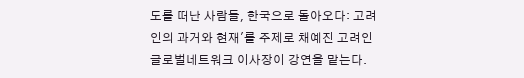도를 떠난 사람들, 한국으로 돌아오다: 고려인의 과거와 현재'를 주제로 채예진 고려인글로벌네트워크 이사장이 강연을 맡는다.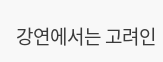강연에서는 고려인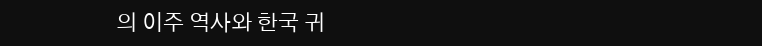의 이주 역사와 한국 귀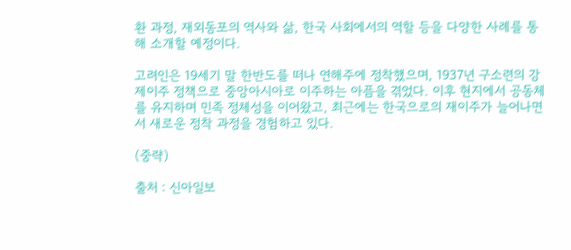환 과정, 재외동포의 역사와 삶, 한국 사회에서의 역할 등을 다양한 사례를 통해 소개할 예정이다.

고려인은 19세기 말 한반도를 떠나 연해주에 정착했으며, 1937년 구소련의 강제이주 정책으로 중앙아시아로 이주하는 아픔을 겪었다. 이후 현지에서 공동체를 유지하며 민족 정체성을 이어왔고, 최근에는 한국으로의 재이주가 늘어나면서 새로운 정착 과정을 경험하고 있다.

(중략)

출처 : 신아일보